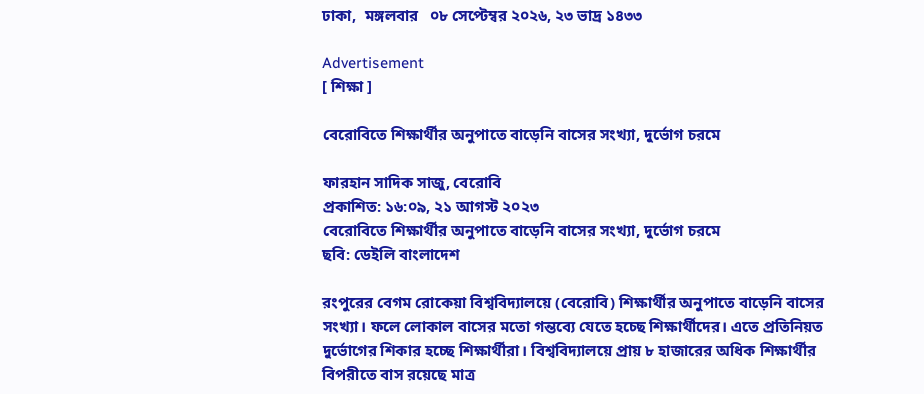ঢাকা,  মঙ্গলবার   ০৮ সেপ্টেম্বর ২০২৬, ২৩ ভাদ্র ১৪৩৩

Advertisement
[ শিক্ষা ]

বেরোবিতে শিক্ষার্থীর অনুপাতে বাড়েনি বাসের সংখ্যা, দুর্ভোগ চরমে

ফারহান সাদিক সাজু, বেরোবি
প্রকাশিত: ১৬:০৯, ২১ আগস্ট ২০২৩
বেরোবিতে শিক্ষার্থীর অনুপাতে বাড়েনি বাসের সংখ্যা, দুর্ভোগ চরমে
ছবি: ডেইলি বাংলাদেশ

রংপুরের বেগম রোকেয়া বিশ্ববিদ্যালয়ে (বেরোবি) শিক্ষার্থীর অনুপাতে বাড়েনি বাসের সংখ্যা। ফলে লোকাল বাসের মতো গন্তব্যে যেতে হচ্ছে শিক্ষার্থীদের। এতে প্রতিনিয়ত দুর্ভোগের শিকার হচ্ছে শিক্ষার্থীরা। বিশ্ববিদ্যালয়ে প্রায় ৮ হাজারের অধিক শিক্ষার্থীর বিপরীতে বাস রয়েছে মাত্র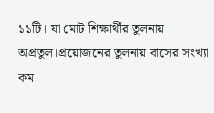১১টি। যা মোট শিক্ষার্থীর তুলনায় অপ্রতুল।প্রয়োজনের তুলনায় বাসের সংখ্যা কম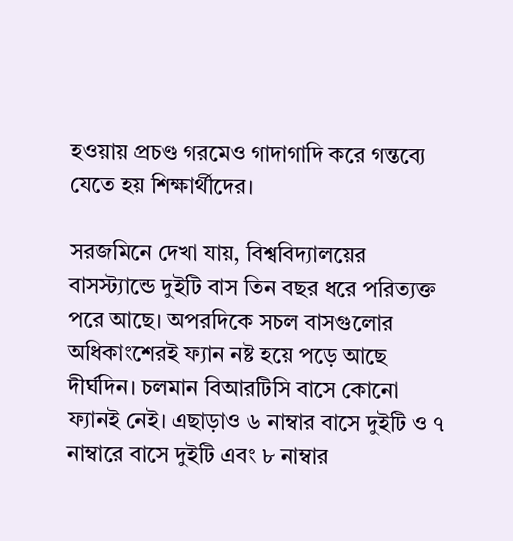হওয়ায় প্রচণ্ড গরমেও গাদাগাদি করে গন্তব্যে যেতে হয় শিক্ষার্থীদের।

সরজমিনে দেখা যায়, বিশ্ববিদ্যালয়ের বাসস্ট্যান্ডে দুইটি বাস তিন বছর ধরে পরিত্যক্ত পরে আছে। অপরদিকে সচল বাসগুলোর অধিকাংশেরই ফ্যান নষ্ট হয়ে পড়ে আছে দীর্ঘদিন। চলমান বিআরটিসি বাসে কোনো ফ্যানই নেই। এছাড়াও ৬ নাম্বার বাসে দুইটি ও ৭ নাম্বারে বাসে দুইটি এবং ৮ নাম্বার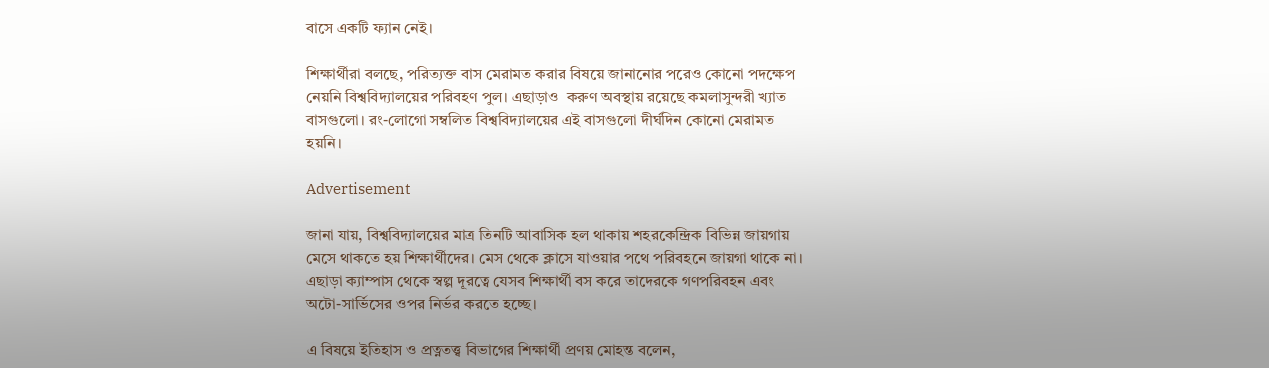বাসে একটি ফ্যান নেই।

শিক্ষার্থীরা বলছে, পরিত্যক্ত বাস মেরামত করার বিষয়ে জানানোর পরেও কোনো পদক্ষেপ নেয়নি বিশ্ববিদ্যালয়ের পরিবহণ পুল। এছাড়াও  করুণ অবস্থায় রয়েছে কমলাসুন্দরী খ্যাত বাসগুলো। রং-লোগো সম্বলিত বিশ্ববিদ্যালয়ের এই বাসগুলো দীর্ঘদিন কোনো মেরামত হয়নি।

Advertisement

জানা যায়, বিশ্ববিদ্যালয়ের মাত্র তিনটি আবাসিক হল থাকায় শহরকেন্দ্রিক বিভিন্ন জায়গায় মেসে থাকতে হয় শিক্ষার্থীদের। মেস থেকে ক্লাসে যাওয়ার পথে পরিবহনে জায়গা থাকে না। এছাড়া ক্যাম্পাস থেকে স্বল্প দূরত্বে যেসব শিক্ষার্থী বস করে তাদেরকে গণপরিবহন এবং অটো-সার্ভিসের ওপর নির্ভর করতে হচ্ছে।

এ বিষয়ে ইতিহাস ও প্রত্নতত্ত্ব বিভাগের শিক্ষার্থী প্রণয় মোহন্ত বলেন,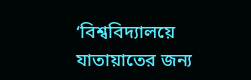‘বিশ্ববিদ্যালয়ে যাতায়াতের জন্য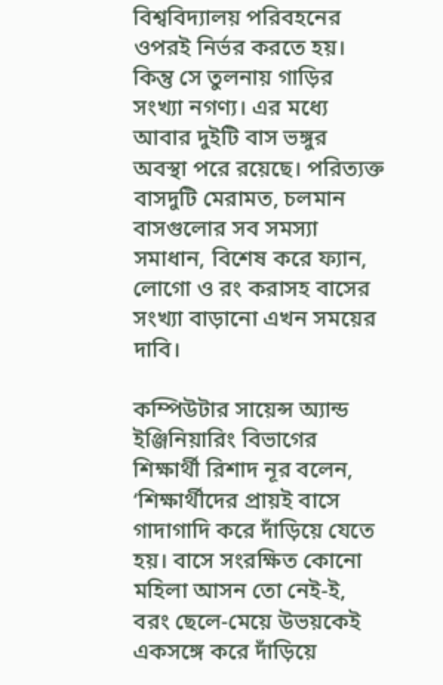বিশ্ববিদ্যালয় পরিবহনের ওপরই নির্ভর করতে হয়। কিন্তু সে তুলনায় গাড়ির সংখ্যা নগণ্য। এর মধ্যে আবার দুইটি বাস ভঙ্গুর অবস্থা পরে রয়েছে। পরিত্যক্ত বাসদুটি মেরামত, চলমান বাসগুলোর সব সমস্যা সমাধান, বিশেষ করে ফ্যান, লোগো ও রং করাসহ বাসের সংখ্যা বাড়ানো এখন সময়ের দাবি।

কম্পিউটার সায়েন্স অ্যান্ড ইঞ্জিনিয়ারিং বিভাগের শিক্ষার্থী রিশাদ নূর বলেন, ‘শিক্ষার্থীদের প্রায়ই বাসে গাদাগাদি করে দাঁড়িয়ে যেতে হয়। বাসে সংরক্ষিত কোনো মহিলা আসন তো নেই-ই, বরং ছেলে-মেয়ে উভয়কেই একসঙ্গে করে দাঁড়িয়ে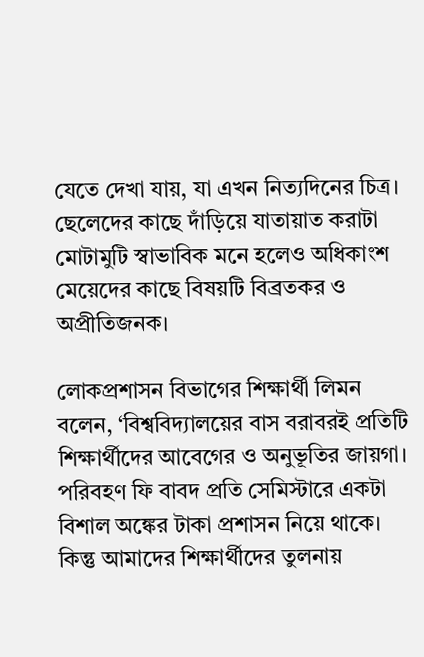যেতে দেখা যায়, যা এখন নিত্যদিনের চিত্র। ছেলেদের কাছে দাঁড়িয়ে যাতায়াত করাটা মোটামুটি স্বাভাবিক মনে হলেও অধিকাংশ মেয়েদের কাছে বিষয়টি বিব্রতকর ও অপ্রীতিজনক।

লোকপ্রশাসন বিভাগের শিক্ষার্থী লিমন বলেন, ‘বিশ্ববিদ্যালয়ের বাস বরাবরই প্রতিটি শিক্ষার্থীদের আবেগের ও অনুভূতির জায়গা। পরিবহণ ফি বাবদ প্রতি সেমিস্টারে একটা বিশাল অঙ্কের টাকা প্রশাসন নিয়ে থাকে। কিন্তু আমাদের শিক্ষার্থীদের তুলনায়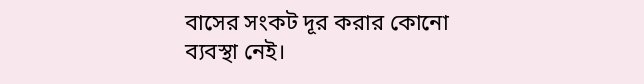বাসের সংকট দূর করার কোনো ব্যবস্থা নেই।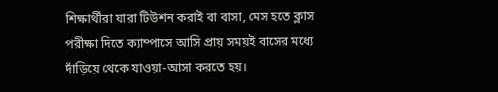শিক্ষার্থীরা যারা টিউশন করাই বা বাসা, মেস হতে ক্লাস পরীক্ষা দিতে ক্যাম্পাসে আসি প্রায় সময়ই বাসের মধ্যে দাঁড়িয়ে থেকে যাওয়া-আসা করতে হয়।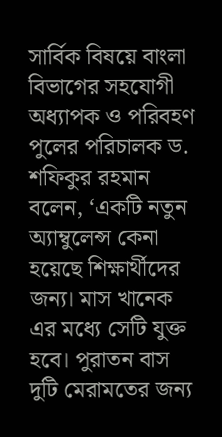সার্বিক বিষয়ে বাংলা বিভাগের সহযোগী অধ্যাপক ও পরিবহণ পুলের পরিচালক ড. শফিকুর রহমান বলেন, ‘একটি নতুন অ্যাম্বুলেন্স কেনা হয়েছে শিক্ষার্থীদের জন্য। মাস খানেক এর মধ্যে সেটি যুক্ত হবে। পুরাতন বাস দুটি মেরামতের জন্য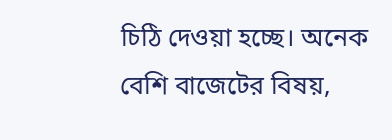চিঠি দেওয়া হচ্ছে। অনেক বেশি বাজেটের বিষয়,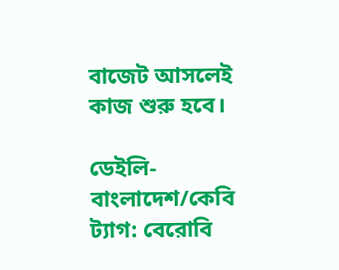বাজেট আসলেই কাজ শুরু হবে।

ডেইলি-বাংলাদেশ/কেবি
ট্যাগ: বেরোবি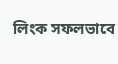লিংক সফলভাবে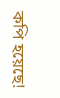কপি হয়েছে!